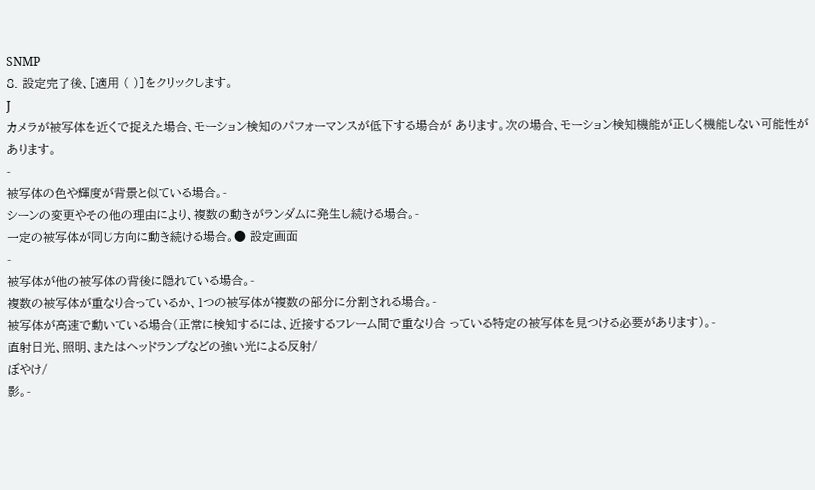SNMP
8. 設定完了後、[適用 ( )]をクリックします。
J
カメラが被写体を近くで捉えた場合、モーション検知のパフォーマンスが低下する場合が あります。次の場合、モーション検知機能が正しく機能しない可能性があります。
-
被写体の色や輝度が背景と似ている場合。-
シーンの変更やその他の理由により、複数の動きがランダムに発生し続ける場合。-
一定の被写体が同じ方向に動き続ける場合。● 設定画面
-
被写体が他の被写体の背後に隠れている場合。-
複数の被写体が重なり合っているか、1つの被写体が複数の部分に分割される場合。-
被写体が高速で動いている場合(正常に検知するには、近接するフレーム間で重なり合 っている特定の被写体を見つける必要があります)。-
直射日光、照明、またはヘッドランプなどの強い光による反射/
ぼやけ/
影。-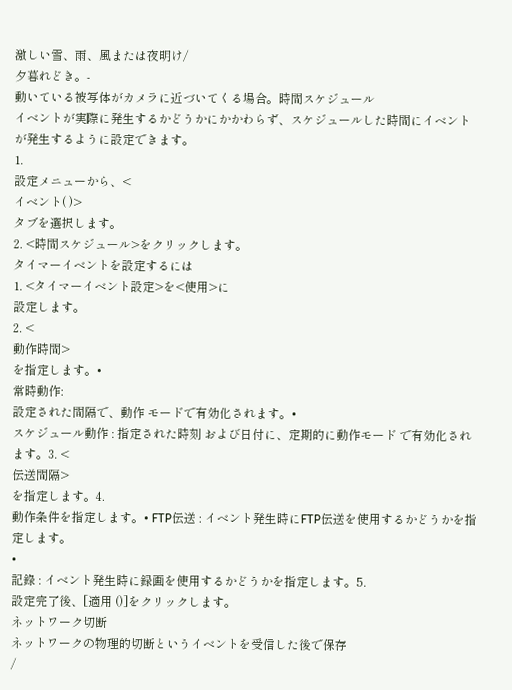激しい雪、雨、風または夜明け/
夕暮れどき。-
動いている被写体がカメラに近づいてくる場合。時間スケジュール
イベントが実際に発生するかどうかにかかわらず、スケジュールした時間にイベント が発生するように設定できます。
1.
設定メニューから、<
イベント( )>
タブを選択します。
2. <時間スケジュール>をクリックします。
タイマーイベントを設定するには
1. <タイマーイベント設定>を<使用>に
設定します。
2. <
動作時間>
を指定します。•
常時動作:
設定された間隔で、動作 モードで有効化されます。•
スケジュール動作 : 指定された時刻 および日付に、定期的に動作モード で有効化されます。3. <
伝送間隔>
を指定します。4.
動作条件を指定します。• FTP伝送 : イベント発生時にFTP伝送を使用するかどうかを指定します。
•
記錄 : イベント発生時に録画を使用するかどうかを指定します。5.
設定完了後、[適用 ()]をクリックします。
ネットワーク切断
ネットワークの物理的切断というイベントを受信した後で保存
/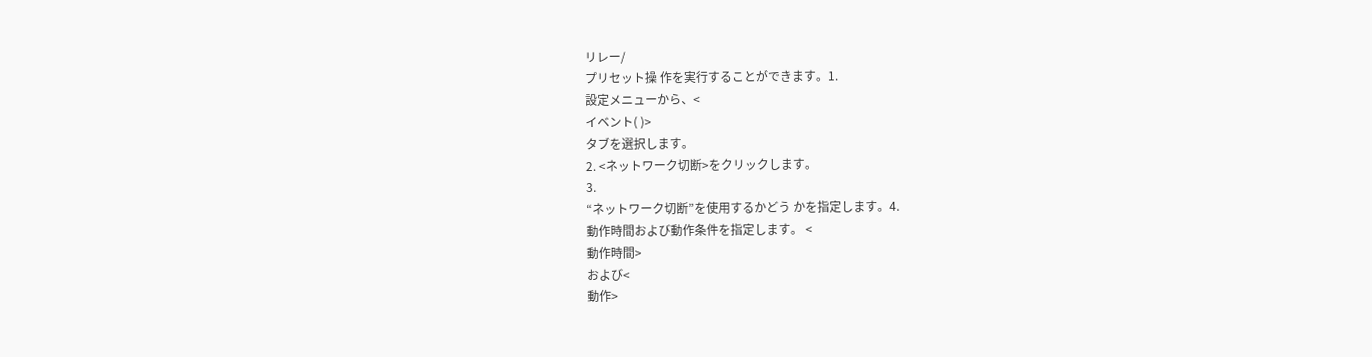リレー/
プリセット操 作を実行することができます。1.
設定メニューから、<
イベント( )>
タブを選択します。
2. <ネットワーク切断>をクリックします。
3.
“ネットワーク切断”を使用するかどう かを指定します。4.
動作時間および動作条件を指定します。 <
動作時間>
および<
動作>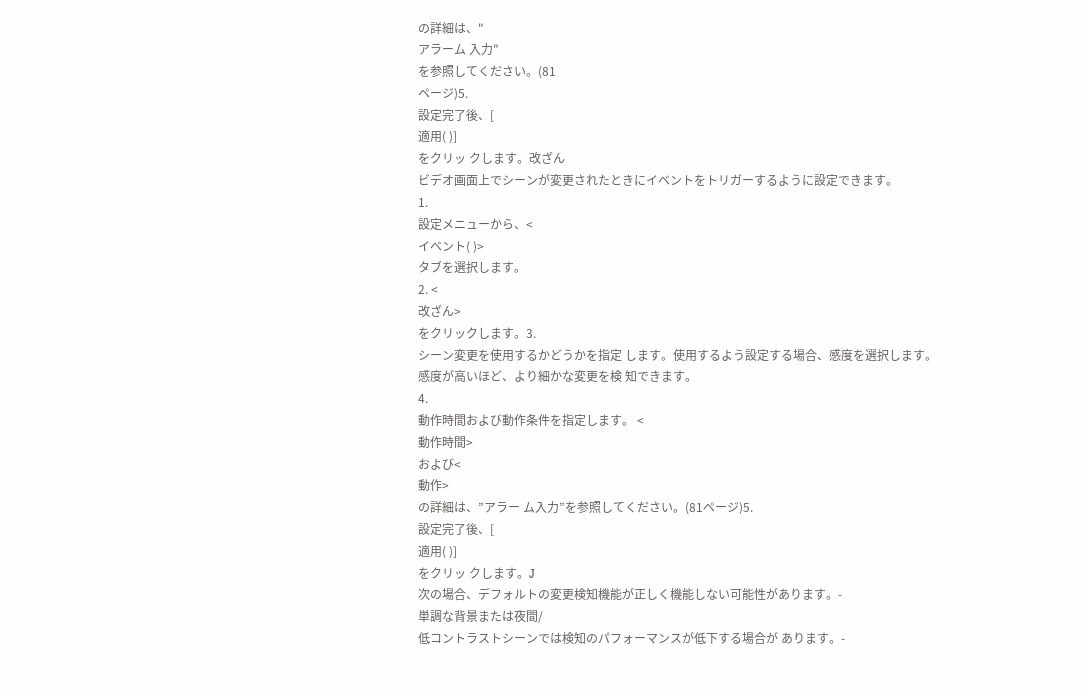の詳細は、"
アラーム 入力"
を参照してください。(81
ページ)5.
設定完了後、[
適用( )]
をクリッ クします。改ざん
ビデオ画面上でシーンが変更されたときにイベントをトリガーするように設定できます。
1.
設定メニューから、<
イベント( )>
タブを選択します。
2. <
改ざん>
をクリックします。3.
シーン変更を使用するかどうかを指定 します。使用するよう設定する場合、感度を選択します。
感度が高いほど、より細かな変更を検 知できます。
4.
動作時間および動作条件を指定します。 <
動作時間>
および<
動作>
の詳細は、”アラー ム入力”を参照してください。(81ページ)5.
設定完了後、[
適用( )]
をクリッ クします。J
次の場合、デフォルトの変更検知機能が正しく機能しない可能性があります。-
単調な背景または夜間/
低コントラストシーンでは検知のパフォーマンスが低下する場合が あります。-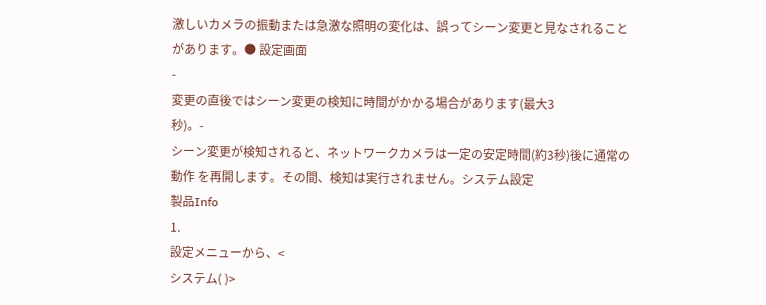激しいカメラの振動または急激な照明の変化は、誤ってシーン変更と見なされることがあります。● 設定画面
-
変更の直後ではシーン変更の検知に時間がかかる場合があります(最大3
秒)。-
シーン変更が検知されると、ネットワークカメラは一定の安定時間(約3秒)後に通常の動作 を再開します。その間、検知は実行されません。システム設定
製品Info
1.
設定メニューから、<
システム( )>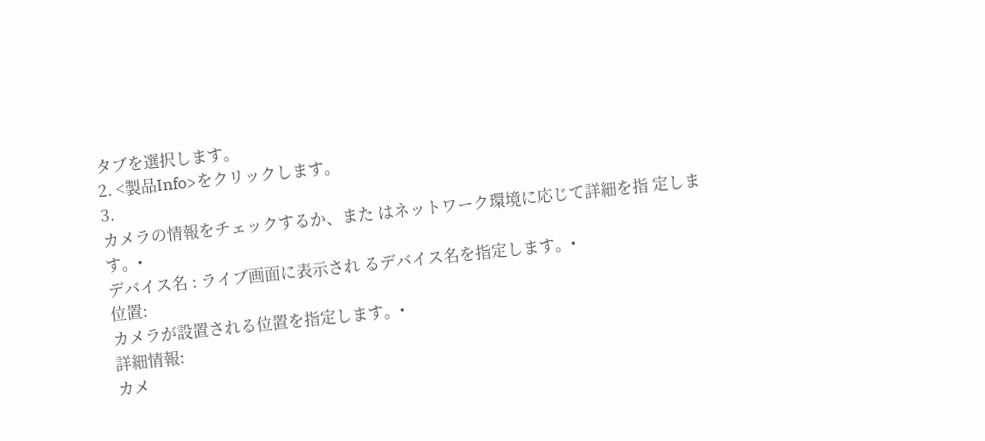タブを選択します。
2. <製品Info>をクリックします。
3.
カメラの情報をチェックするか、また はネットワーク環境に応じて詳細を指 定します。•
デバイス名 : ライブ画面に表示され るデバイス名を指定します。•
位置:
カメラが設置される位置を指定します。•
詳細情報:
カメ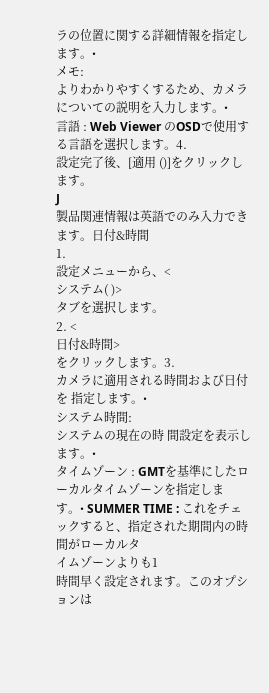ラの位置に関する詳細情報を指定します。•
メモ:
よりわかりやすくするため、カメラについての説明を入力します。•
言語 : Web Viewer のOSDで使用する言語を選択します。4.
設定完了後、[適用 ()]をクリックします。
J
製品関連情報は英語でのみ入力できます。日付&時間
1.
設定メニューから、<
システム( )>
タブを選択します。
2. <
日付&時間>
をクリックします。3.
カメラに適用される時間および日付を 指定します。•
システム時間:
システムの現在の時 間設定を表示します。•
タイムゾーン : GMTを基準にしたロ ーカルタイムゾーンを指定します。• SUMMER TIME : これをチェックすると、指定された期間内の時間がローカルタ
イムゾーンよりも1
時間早く設定されます。このオプションは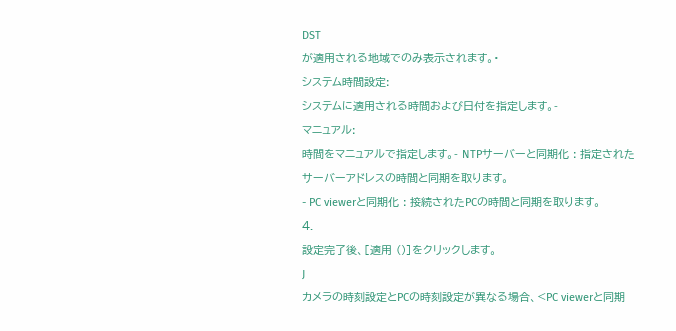DST
が適用される地域でのみ表示されます。•
システム時間設定:
システムに適用される時間および日付を指定します。-
マニュアル:
時間をマニュアルで指定します。- NTPサーバーと同期化 : 指定されたサーバーアドレスの時間と同期を取ります。
- PC viewerと同期化 : 接続されたPCの時間と同期を取ります。
4.
設定完了後、[適用 ()]をクリックします。
J
カメラの時刻設定とPCの時刻設定が異なる場合、<PC viewerと同期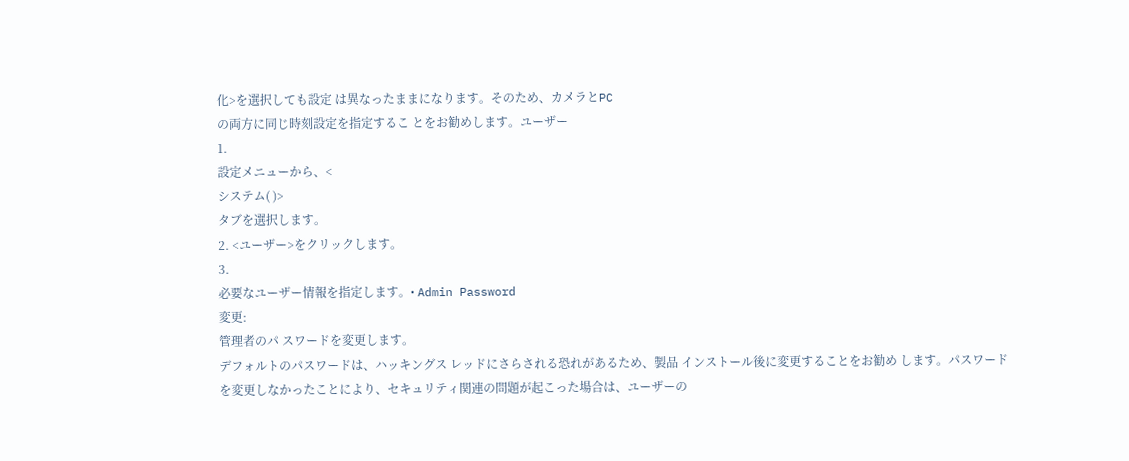化>を選択しても設定 は異なったままになります。そのため、カメラとPC
の両方に同じ時刻設定を指定するこ とをお勧めします。ユーザー
1.
設定メニューから、<
システム( )>
タブを選択します。
2. <ユーザー>をクリックします。
3.
必要なユーザー情報を指定します。• Admin Password
変更:
管理者のパ スワードを変更します。
デフォルトのパスワードは、ハッキングス レッドにさらされる恐れがあるため、製品 インストール後に変更することをお勧め します。パスワードを変更しなかったことにより、セキュリティ関連の問題が起こった場合は、ユーザーの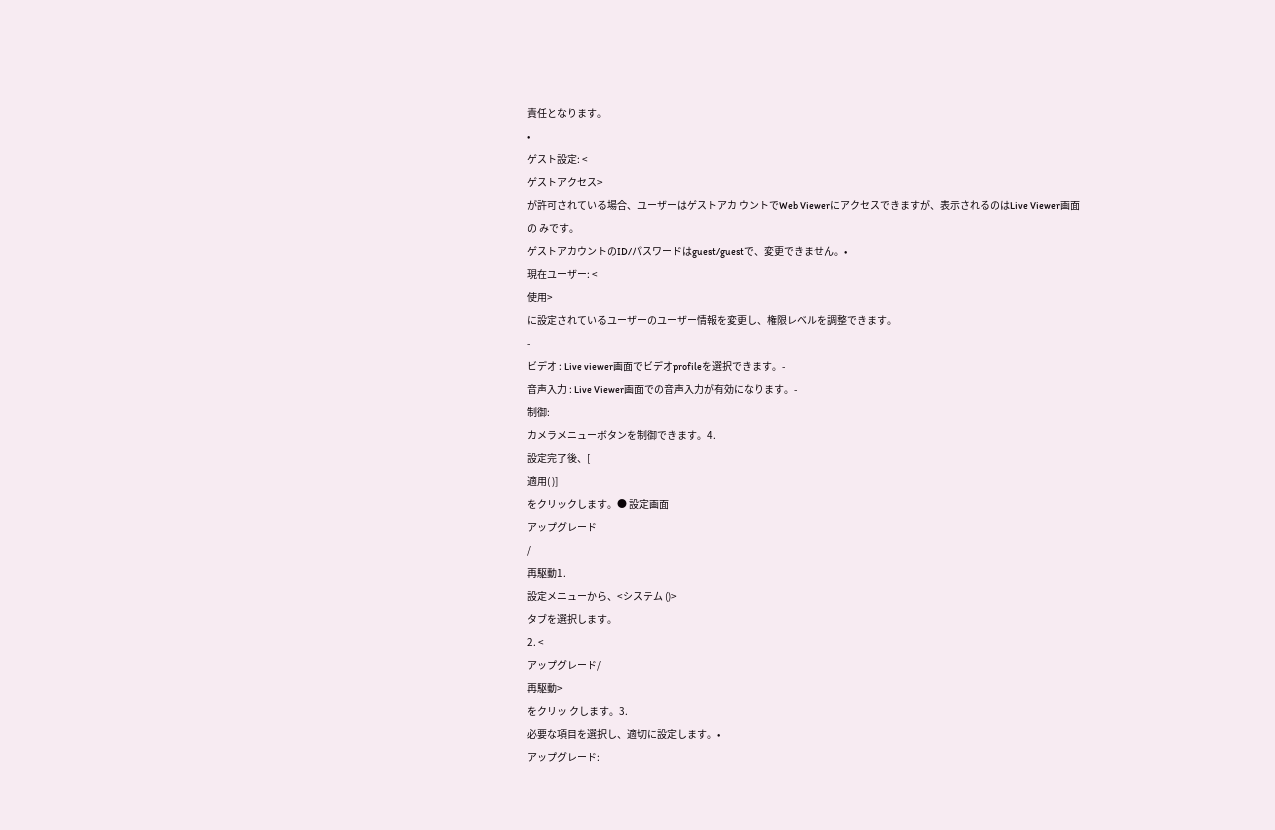責任となります。
•
ゲスト設定: <
ゲストアクセス>
が許可されている場合、ユーザーはゲストアカ ウントでWeb Viewerにアクセスできますが、表示されるのはLive Viewer画面の みです。
ゲストアカウントのID/パスワードはguest/guestで、変更できません。•
現在ユーザー: <
使用>
に設定されているユーザーのユーザー情報を変更し、権限レベルを調整できます。
-
ビデオ : Live viewer画面でビデオprofileを選択できます。-
音声入力 : Live Viewer画面での音声入力が有効になります。-
制御:
カメラメニューボタンを制御できます。4.
設定完了後、[
適用( )]
をクリックします。● 設定画面
アップグレード
/
再駆動1.
設定メニューから、<システム ()>
タブを選択します。
2. <
アップグレード/
再駆動>
をクリッ クします。3.
必要な項目を選択し、適切に設定します。•
アップグレード: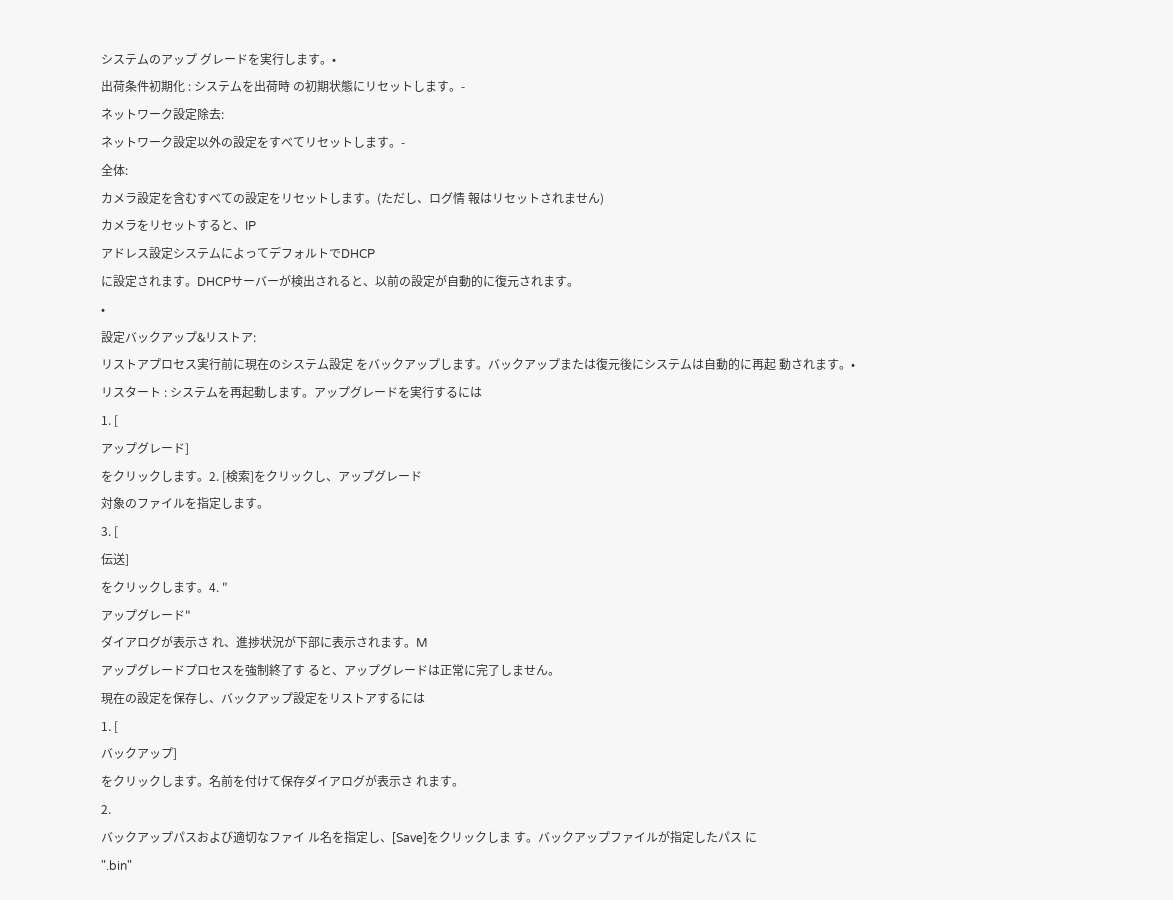システムのアップ グレードを実行します。•
出荷条件初期化 : システムを出荷時 の初期状態にリセットします。-
ネットワーク設定除去:
ネットワーク設定以外の設定をすべてリセットします。-
全体:
カメラ設定を含むすべての設定をリセットします。(ただし、ログ情 報はリセットされません)
カメラをリセットすると、IP
アドレス設定システムによってデフォルトでDHCP
に設定されます。DHCPサーバーが検出されると、以前の設定が自動的に復元されます。
•
設定バックアップ&リストア:
リストアプロセス実行前に現在のシステム設定 をバックアップします。バックアップまたは復元後にシステムは自動的に再起 動されます。•
リスタート : システムを再起動します。アップグレードを実行するには
1. [
アップグレード]
をクリックします。2. [検索]をクリックし、アップグレード
対象のファイルを指定します。
3. [
伝送]
をクリックします。4. "
アップグレード"
ダイアログが表示さ れ、進捗状況が下部に表示されます。M
アップグレードプロセスを強制終了す ると、アップグレードは正常に完了しません。
現在の設定を保存し、バックアップ設定をリストアするには
1. [
バックアップ]
をクリックします。名前を付けて保存ダイアログが表示さ れます。
2.
バックアップパスおよび適切なファイ ル名を指定し、[Save]をクリックしま す。バックアップファイルが指定したパス に
".bin"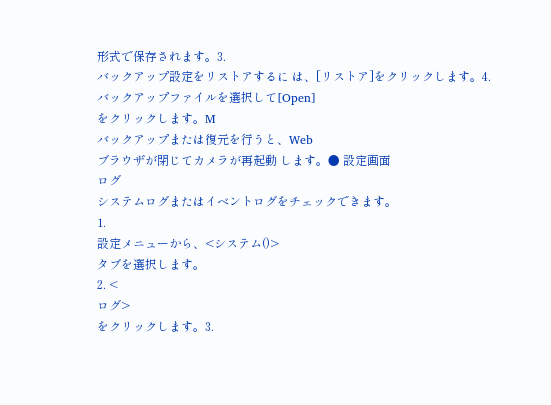形式で保存されます。3.
バックアップ設定をリストアするに は、[リストア]をクリックします。4.
バックアップファイルを選択して[Open]
をクリックします。M
バックアップまたは復元を行うと、Web
ブラウザが閉じてカメラが再起動 します。● 設定画面
ログ
システムログまたはイベントログをチェックできます。
1.
設定メニューから、<システム()>
タブを選択します。
2. <
ログ>
をクリックします。3.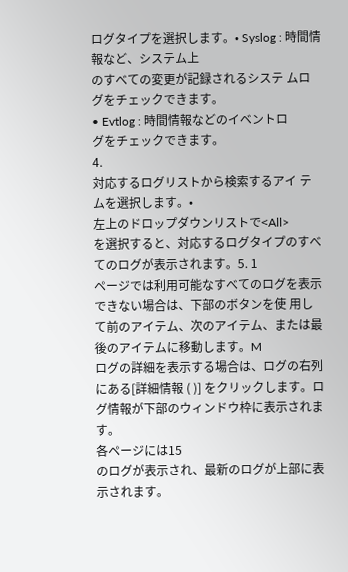ログタイプを選択します。• Syslog : 時間情報など、システム上
のすべての変更が記録されるシステ ムログをチェックできます。
• Evtlog : 時間情報などのイベントロ
グをチェックできます。
4.
対応するログリストから検索するアイ テムを選択します。•
左上のドロップダウンリストで<All>
を選択すると、対応するログタイプのすべてのログが表示されます。5. 1
ページでは利用可能なすべてのログを表示できない場合は、下部のボタンを使 用して前のアイテム、次のアイテム、または最後のアイテムに移動します。M
ログの詳細を表示する場合は、ログの右列にある[詳細情報 ( )] をクリックします。ログ情報が下部のウィンドウ枠に表示されます。
各ページには15
のログが表示され、最新のログが上部に表示されます。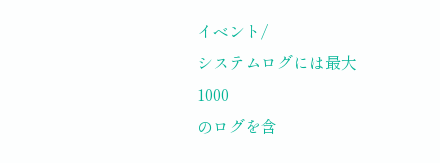イベント/
システムログには最大1000
のログを含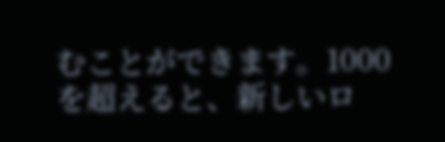むことができます。1000
を超えると、新しいロ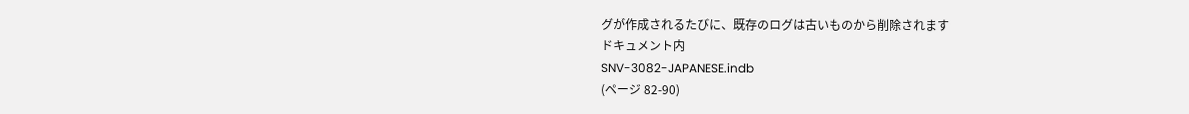グが作成されるたびに、既存のログは古いものから削除されます
ドキュメント内
SNV-3082-JAPANESE.indb
(ページ 82-90)